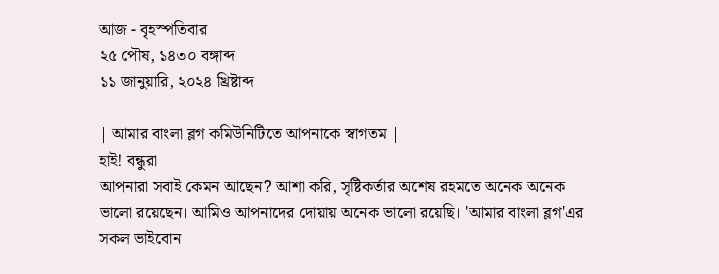আজ - বৃহস্পতিবার
২৫ পৌষ, ১৪৩০ বঙ্গাব্দ
১১ জানুয়ারি, ২০২৪ খ্রিষ্টাব্দ

| আমার বাংলা ব্লগ কমিউনিটিতে আপনাকে স্বাগতম |
হাই! বন্ধুরা
আপনারা সবাই কেমন আছেন? আশা করি, সৃষ্টিকর্তার অশেষ রহমতে অনেক অনেক ভালো রয়েছেন। আমিও আপনাদের দোয়ায় অনেক ভালো রয়েছি। 'আমার বাংলা ব্লগ'এর সকল ভাইবোন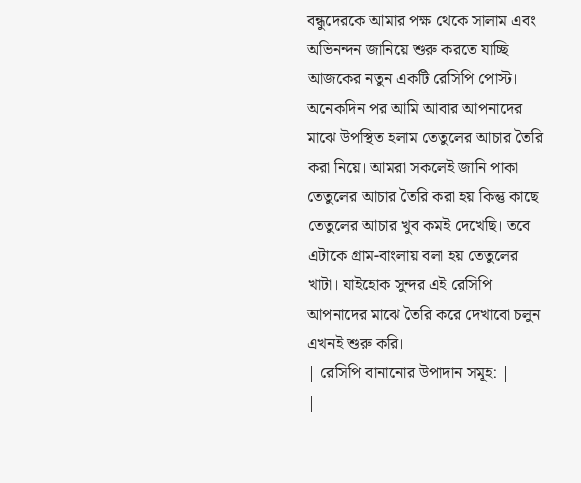বন্ধুদেরকে আমার পক্ষ থেকে সালাম এবং অভিনন্দন জানিয়ে শুরু করতে যাচ্ছি আজকের নতুন একটি রেসিপি পোস্ট। অনেকদিন পর আমি আবার আপনাদের মাঝে উপস্থিত হলাম তেতুলের আচার তৈরি করা নিয়ে। আমরা সকলেই জানি পাকা তেতুলের আচার তৈরি করা হয় কিন্তু কাছে তেতুলের আচার খুব কমই দেখেছি। তবে এটাকে গ্রাম-বাংলায় বলা হয় তেতুলের খাটা। যাইহোক সুন্দর এই রেসিপি আপনাদের মাঝে তৈরি করে দেখাবো চলুন এখনই শুরু করি।
| রেসিপি বানানোর উপাদান সমূহ: |
|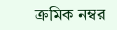ক্রমিক নম্বর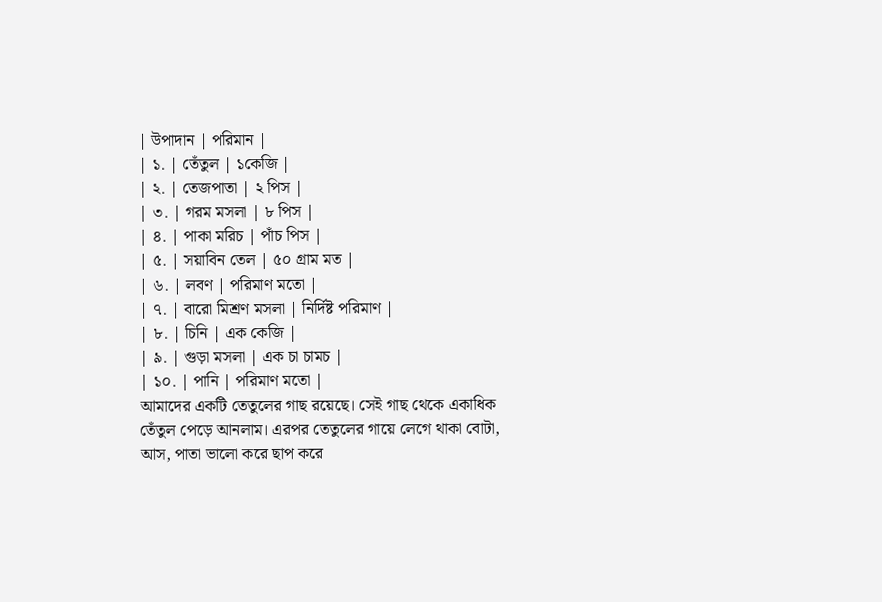| উপাদান | পরিমান |
| ১. | তেঁতুল | ১কেজি |
| ২. | তেজপাতা | ২ পিস |
| ৩. | গরম মসলা | ৮ পিস |
| ৪. | পাকা মরিচ | পাঁচ পিস |
| ৫. | সয়াবিন তেল | ৫০ গ্রাম মত |
| ৬. | লবণ | পরিমাণ মতো |
| ৭. | বারো মিশ্রণ মসলা | নির্দিষ্ট পরিমাণ |
| ৮. | চিনি | এক কেজি |
| ৯. | গুড়া মসলা | এক চা চামচ |
| ১০. | পানি | পরিমাণ মতো |
আমাদের একটি তেতুলের গাছ রয়েছে। সেই গাছ থেকে একাধিক তেঁতুল পেড়ে আনলাম। এরপর তেতুলের গায়ে লেগে থাকা বোটা, আস, পাতা ভালো করে ছাপ করে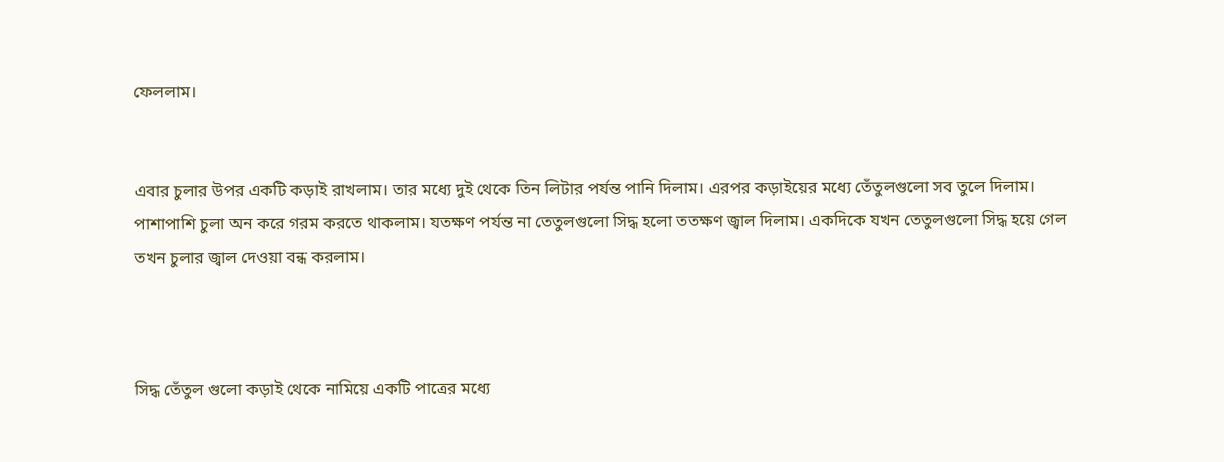ফেললাম।


এবার চুলার উপর একটি কড়াই রাখলাম। তার মধ্যে দুই থেকে তিন লিটার পর্যন্ত পানি দিলাম। এরপর কড়াইয়ের মধ্যে তেঁতুলগুলো সব তুলে দিলাম। পাশাপাশি চুলা অন করে গরম করতে থাকলাম। যতক্ষণ পর্যন্ত না তেতুলগুলো সিদ্ধ হলো ততক্ষণ জ্বাল দিলাম। একদিকে যখন তেতুলগুলো সিদ্ধ হয়ে গেল তখন চুলার জ্বাল দেওয়া বন্ধ করলাম।



সিদ্ধ তেঁতুল গুলো কড়াই থেকে নামিয়ে একটি পাত্রের মধ্যে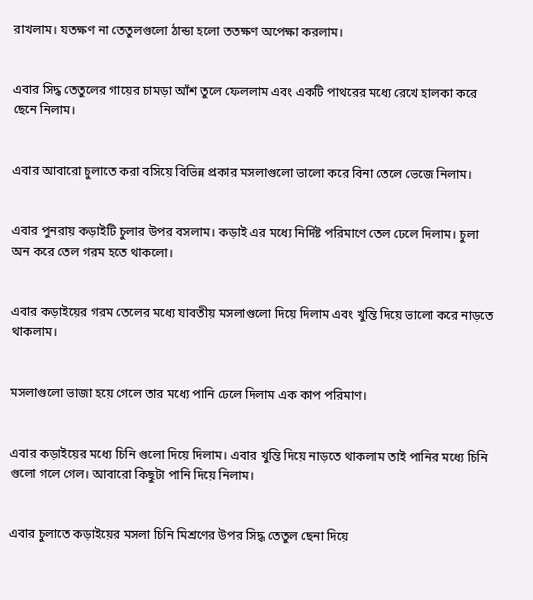রাখলাম। যতক্ষণ না তেতুলগুলো ঠান্ডা হলো ততক্ষণ অপেক্ষা করলাম।


এবার সিদ্ধ তেতুলের গায়ের চামড়া আঁশ তুলে ফেললাম এবং একটি পাথরের মধ্যে রেখে হালকা করে ছেনে নিলাম।


এবার আবারো চুলাতে করা বসিয়ে বিভিন্ন প্রকার মসলাগুলো ভালো করে বিনা তেলে ভেজে নিলাম।


এবার পুনরায় কড়াইটি চুলার উপর বসলাম। কড়াই এর মধ্যে নির্দিষ্ট পরিমাণে তেল ঢেলে দিলাম। চুলা অন করে তেল গরম হতে থাকলো।


এবার কড়াইয়ের গরম তেলের মধ্যে যাবতীয় মসলাগুলো দিয়ে দিলাম এবং খুন্তি দিয়ে ভালো করে নাড়তে থাকলাম।


মসলাগুলো ভাজা হয়ে গেলে তার মধ্যে পানি ঢেলে দিলাম এক কাপ পরিমাণ।


এবার কড়াইয়ের মধ্যে চিনি গুলো দিয়ে দিলাম। এবার খুন্তি দিয়ে নাড়তে থাকলাম তাই পানির মধ্যে চিনি গুলো গলে গেল। আবারো কিছুটা পানি দিয়ে নিলাম।


এবার চুলাতে কড়াইয়ের মসলা চিনি মিশ্রণের উপর সিদ্ধ তেতুল ছেনা দিয়ে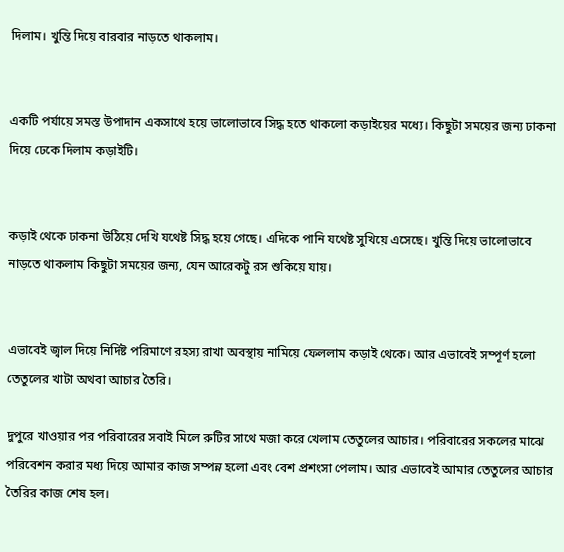দিলাম। খুন্তি দিয়ে বারবার নাড়তে থাকলাম।


একটি পর্যায়ে সমস্ত উপাদান একসাথে হয়ে ভালোভাবে সিদ্ধ হতে থাকলো কড়াইয়ের মধ্যে। কিছুটা সময়ের জন্য ঢাকনা দিয়ে ঢেকে দিলাম কড়াইটি।


কড়াই থেকে ঢাকনা উঠিয়ে দেখি যথেষ্ট সিদ্ধ হয়ে গেছে। এদিকে পানি যথেষ্ট সুখিয়ে এসেছে। খুন্তি দিয়ে ভালোভাবে নাড়তে থাকলাম কিছুটা সময়ের জন্য, যেন আরেকটু রস শুকিয়ে যায়।


এভাবেই জ্বাল দিয়ে নির্দিষ্ট পরিমাণে রহস্য রাখা অবস্থায় নামিয়ে ফেললাম কড়াই থেকে। আর এভাবেই সম্পূর্ণ হলো তেতুলের খাটা অথবা আচার তৈরি।

দুপুরে খাওয়ার পর পরিবারের সবাই মিলে রুটির সাথে মজা করে খেলাম তেতুলের আচার। পরিবারের সকলের মাঝে পরিবেশন করার মধ্য দিয়ে আমার কাজ সম্পন্ন হলো এবং বেশ প্রশংসা পেলাম। আর এভাবেই আমার তেতুলের আচার তৈরির কাজ শেষ হল।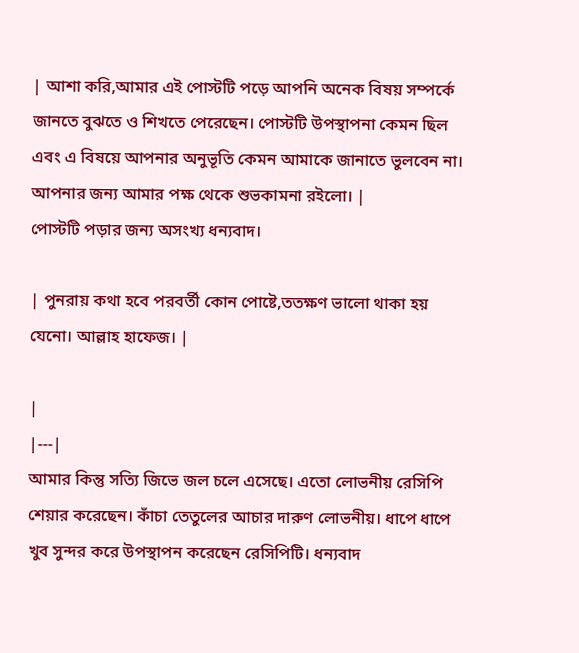| আশা করি,আমার এই পোস্টটি পড়ে আপনি অনেক বিষয় সম্পর্কে জানতে বুঝতে ও শিখতে পেরেছেন। পোস্টটি উপস্থাপনা কেমন ছিল এবং এ বিষয়ে আপনার অনুভূতি কেমন আমাকে জানাতে ভুলবেন না। আপনার জন্য আমার পক্ষ থেকে শুভকামনা রইলো। |
পোস্টটি পড়ার জন্য অসংখ্য ধন্যবাদ।

| পুনরায় কথা হবে পরবর্তী কোন পোষ্টে,ততক্ষণ ভালো থাকা হয় যেনো। আল্লাহ হাফেজ। |

|
|---|
আমার কিন্তু সত্যি জিভে জল চলে এসেছে। এতো লোভনীয় রেসিপি শেয়ার করেছেন। কাঁচা তেতুলের আচার দারুণ লোভনীয়। ধাপে ধাপে খুব সুন্দর করে উপস্থাপন করেছেন রেসিপিটি। ধন্যবাদ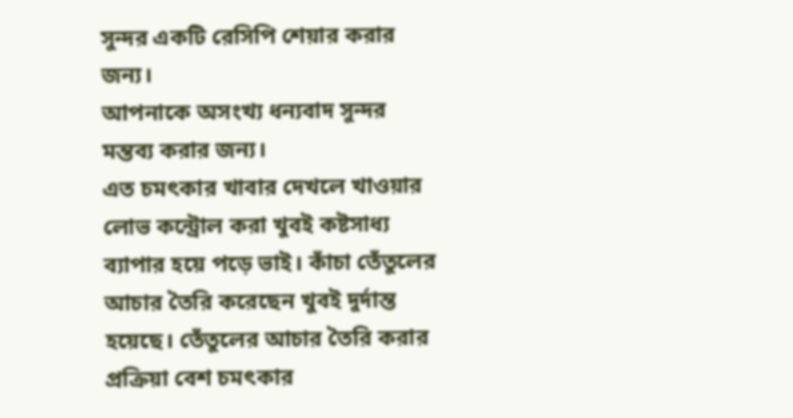সুন্দর একটি রেসিপি শেয়ার করার জন্য।
আপনাকে অসংখ্য ধন্যবাদ সুন্দর মন্তব্য করার জন্য।
এত চমৎকার খাবার দেখলে খাওয়ার লোভ কন্ট্রোল করা খুবই কষ্টসাধ্য ব্যাপার হয়ে পড়ে ভাই। কাঁচা তেঁতুলের আচার তৈরি করেছেন খুবই দুর্দান্ত হয়েছে। তেঁতুলের আচার তৈরি করার প্রক্রিয়া বেশ চমৎকার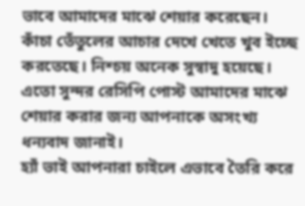ভাবে আমাদের মাঝে শেয়ার করেছেন। কাঁচা তেঁতুলের আচার দেখে খেতে খুব ইচ্ছে করতেছে। নিশ্চয় অনেক সুস্বাদু হয়েছে। এতো সুন্দর রেসিপি পোস্ট আমাদের মাঝে শেয়ার করার জন্য আপনাকে অসংখ্য ধন্যবাদ জানাই।
হ্যাঁ ভাই আপনারা চাইলে এভাবে তৈরি করে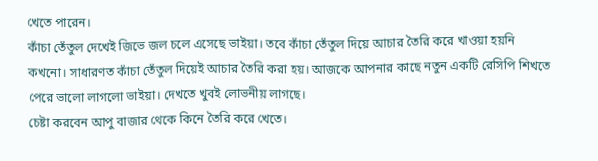খেতে পারেন।
কাঁচা তেঁতুল দেখেই জিভে জল চলে এসেছে ভাইয়া। তবে কাঁচা তেঁতুল দিয়ে আচার তৈরি করে খাওয়া হয়নি কখনো। সাধারণত কাঁচা তেঁতুল দিয়েই আচার তৈরি করা হয়। আজকে আপনার কাছে নতুন একটি রেসিপি শিখতে পেরে ভালো লাগলো ভাইয়া। দেখতে খুবই লোভনীয় লাগছে।
চেষ্টা করবেন আপু বাজার থেকে কিনে তৈরি করে খেতে।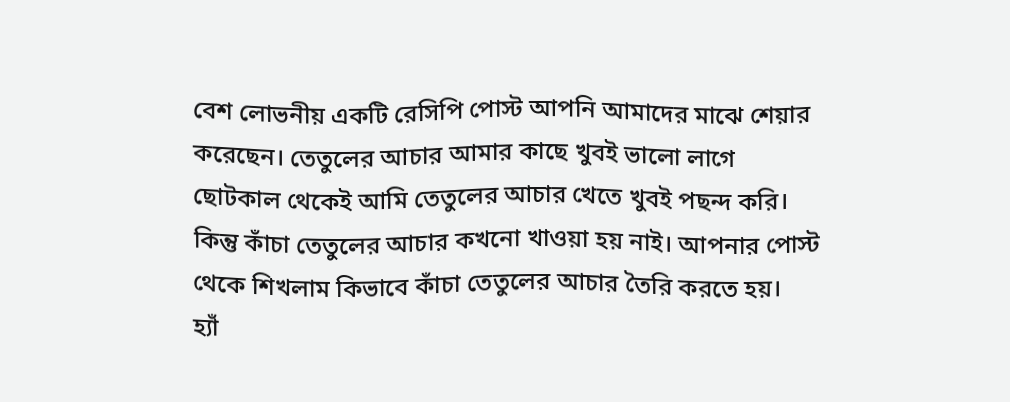বেশ লোভনীয় একটি রেসিপি পোস্ট আপনি আমাদের মাঝে শেয়ার করেছেন। তেতুলের আচার আমার কাছে খুবই ভালো লাগে ছোটকাল থেকেই আমি তেতুলের আচার খেতে খুবই পছন্দ করি। কিন্তু কাঁচা তেতুলের আচার কখনো খাওয়া হয় নাই। আপনার পোস্ট থেকে শিখলাম কিভাবে কাঁচা তেতুলের আচার তৈরি করতে হয়।
হ্যাঁ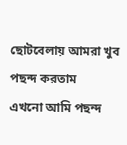ছোটবেলায় আমরা খুব পছন্দ করতাম
এখনো আমি পছন্দ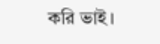করি ভাই।